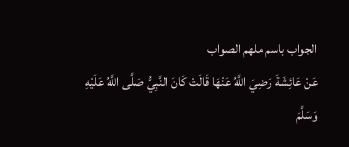الجواب باسم ملهم الصواب
عَنْ عَائِشَةَ رَضِيَ اللَّهُ عَنْهَا قَالَتْ كَانَ النَّبِيُّ صَلَّی اللَّهُ عَلَيْهِ وَسَلَّمَ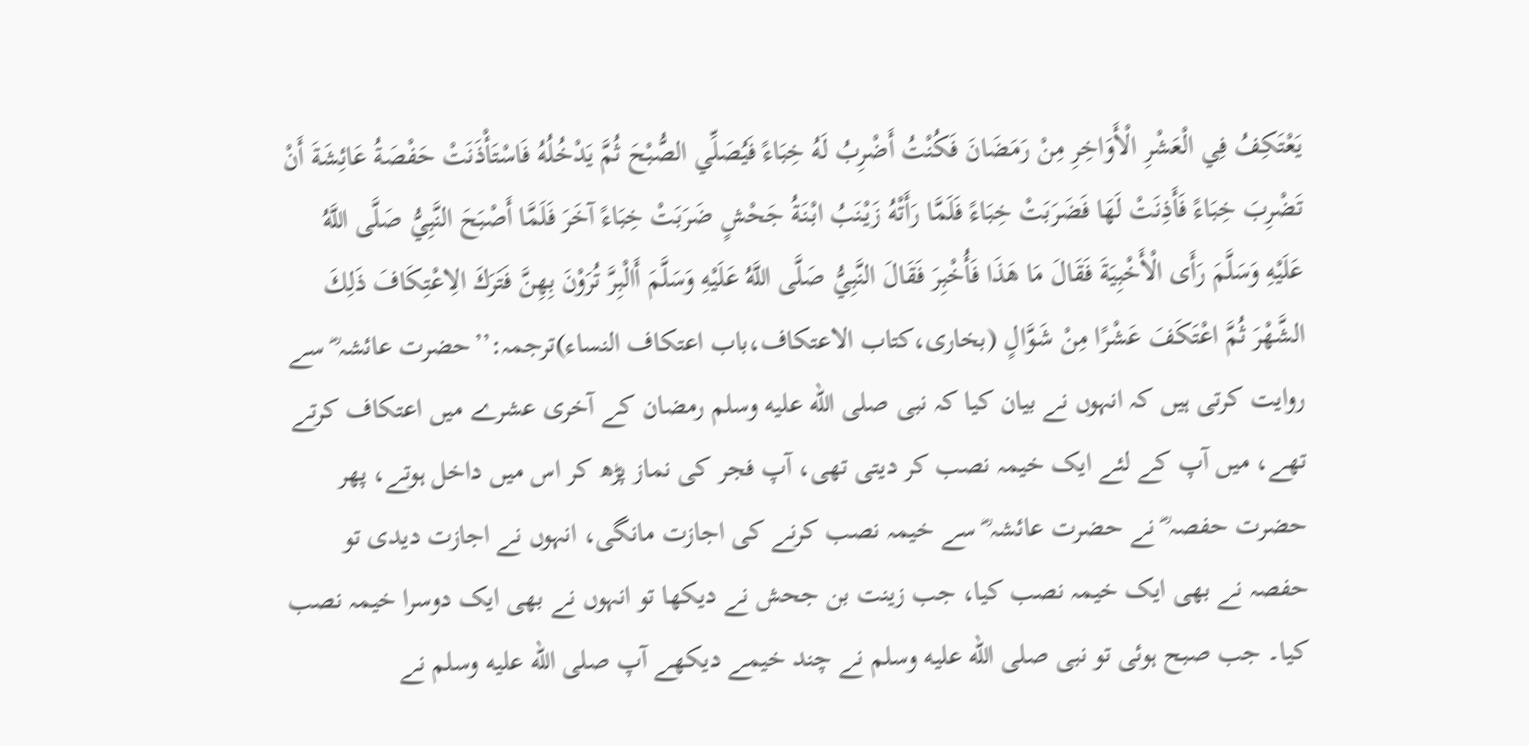يَعْتَكِفُ فِي الْعَشْرِ الْأَوَاخِرِ مِنْ رَمَضَانَ فَكُنْتُ أَضْرِبُ لَهُ خِبَاءً فَيُصَلِّي الصُّبْحَ ثُمَّ يَدْخُلُهُ فَاسْتَأْذَنَتْ حَفْصَةُ عَائِشَةَ أَنْ تَضْرِبَ خِبَاءً فَأَذِنَتْ لَهَا فَضَرَبَتْ خِبَاءً فَلَمَّا رَأَتْهُ زَيْنَبُ ابْنَةُ جَحْشٍ ضَرَبَتْ خِبَاءً آخَرَ فَلَمَّا أَصْبَحَ النَّبِيُّ صَلَّی اللَّهُ عَلَيْهِ وَسَلَّمَ رَأَی الْأَخْبِيَةَ فَقَالَ مَا هَذَا فَأُخْبِرَ فَقَالَ النَّبِيُّ صَلَّی اللَّهُ عَلَيْهِ وَسَلَّمَ أَالْبِرَّ تُرَوْنَ بِهِنَّ فَتَرَكَ الِاعْتِكَافَ ذَلِكَ الشَّهْرَ ثُمَّ اعْتَكَفَ عَشْرًا مِنْ شَوَّالٍ (بخاری،کتاب الاعتکاف،باب اعتکاف النساء)ترجمہ:’’حضرت عائشہ ؓ سے روایت کرتی ہیں کہ انہوں نے بیان کیا کہ نبی صلى الله عليه وسلم رمضان کے آخری عشرے میں اعتکاف کرتے تھے، میں آپ کے لئے ایک خیمہ نصب کر دیتی تھی، آپ فجر کی نماز پڑھ کر اس میں داخل ہوتے، پھر حضرت حفصہ ؓ نے حضرت عائشہ ؓ سے خیمہ نصب کرنے کی اجازت مانگی، انہوں نے اجازت دیدی تو حفصہ نے بھی ایک خیمہ نصب کیا، جب زینت بن جحش نے دیکھا تو انہوں نے بھی ایک دوسرا خیمہ نصب کیا۔ جب صبح ہوئی تو نبی صلى الله عليه وسلم نے چند خیمے دیکھے آپ صلى الله عليه وسلم نے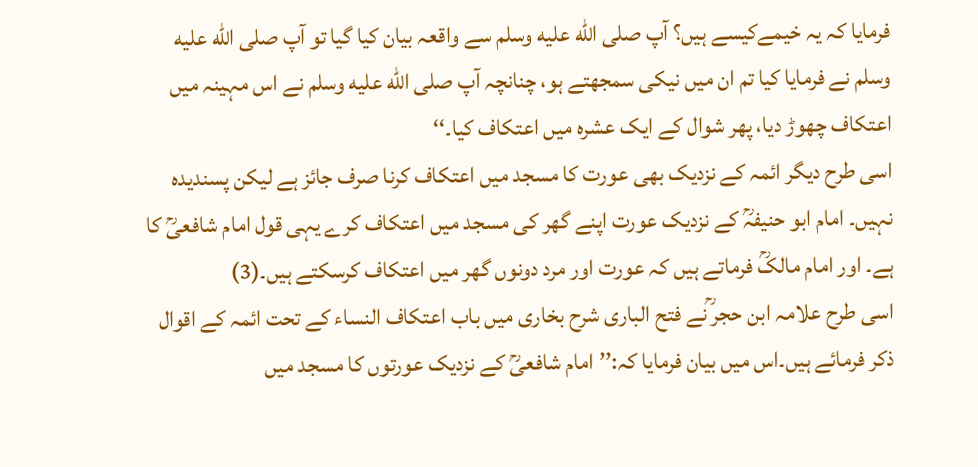فرمایا کہ یہ خیمےکیسے ہیں؟ آپ صلى الله عليه وسلم سے واقعہ بیان کیا گیا تو آپ صلى الله عليه وسلم نے فرمایا کیا تم ان میں نیکی سمجھتے ہو، چنانچہ آپ صلى الله عليه وسلم نے اس مہینہ میں اعتکاف چھوڑ دیا، پھر شوال کے ایک عشرہ میں اعتکاف کیا۔‘‘
اسی طرح دیگر ائمہ کے نزدیک بھی عورت کا مسجد میں اعتکاف کرنا صرف جائز ہے لیکن پسندیدہ نہیں۔ امام ابو حنیفہؒ کے نزدیک عورت اپنے گھر کی مسجد میں اعتکاف کرے یہی قول امام شافعیؒ کا ہے۔ اور امام مالکؒ فرماتے ہیں کہ عورت اور مرد دونوں گھر میں اعتکاف کرسکتے ہیں۔(3)
اسی طرح علامہ ابن حجر ؒنے فتح الباری شرح بخاری میں باب اعتکاف النساء کے تحت ائمہ کے اقوال ذکر فرمائے ہیں۔اس میں بیان فرمایا کہ:’’امام شافعیؒ کے نزدیک عورتوں کا مسجد میں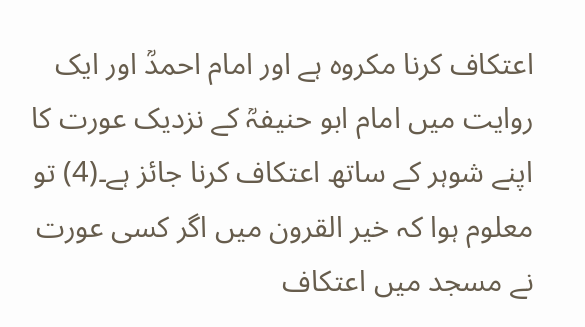اعتکاف کرنا مکروہ ہے اور امام احمدؒ اور ایک روایت میں امام ابو حنیفہؒ کے نزدیک عورت کا اپنے شوہر کے ساتھ اعتکاف کرنا جائز ہے۔(4) تو معلوم ہوا کہ خیر القرون میں اگر کسی عورت نے مسجد میں اعتکاف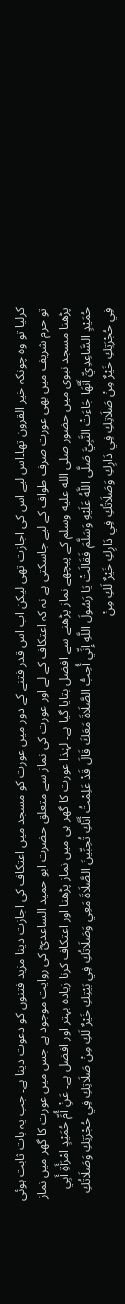کرلیا تو وہ چونکہ خیر القرون تھا۔اس لیے اس کی اجازت تھی لیکن اب اس قدر فتنے کے دور میں عورت کو مسجد میں اعتکاف کی اجازت دینا مزید فتنوں کو دعوت دینا ہے۔ جب یہ بات ثابت ہوئی تو حرم شریف میں بھی عورت صرف طواف کے لیے جاسکتی ہے نہ کہ اعتکاف کے لے اور عورت کی نماز سے متعلق حضرت ابو حمید الساعدیؓ کی روایت موجود ہے جس میں عورت کا گھر میں نماز پڑھنا مسجد نبوی میں حضور صلى الله عليه وسلم کے پیچھے نماز پڑھنے سے افضل بتایا گیا ہے۔ لہٰذا عورت کا گھر ہی میں نماز پڑھنا اور اعتکاف کرنا زیادہ بہتر اور افضل ہے۔ عَنِْ أُمِّ حُمَيْدٍ امْرَأَةِ أَبِي حُمَيْدٍ السَّاعِدِيِّ أَنَّهَا جَاءَتْ النَّبِيَّ صَلَّی اللَّهُ عَلَيْهِ وَسَلَّمَ فَقَالَتْ يَا رَسُولَ اللَّهِ إِنِّي أُحِبُّ الصَّلَاةَ مَعَكَ قَالَ قَدْ عَلِمْتُ أَنَّكِ تُحِبِّينَ الصَّلَاةَ مَعِي وَصَلَاتُكِ فِي بَيْتِكِ خَيْرٌ لَكِ مِنْ صَلَاتِكِ فِي حُجْرَتِكِ وَصَلَاتُكِ فِي حُجْرَتِكِ خَيْرٌ مِنْ صَلَاتِكِ فِي دَارِكِ وَصَلَاتُكِ فِي دَارِكِ خَيْرٌ لَكِ مِنْ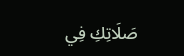صَلَاتِكِ فِي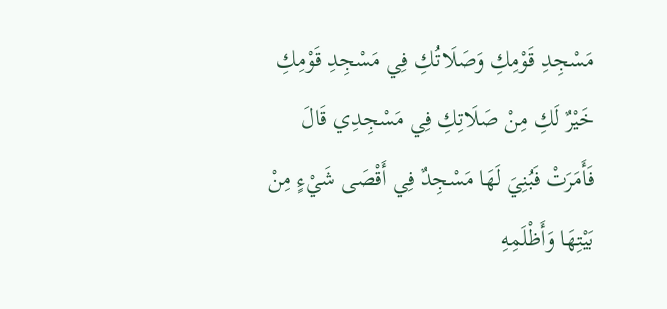مَسْجِدِ قَوْمِكِ وَصَلَاتُكِ فِي مَسْجِدِ قَوْمِكِ خَيْرٌ لَكِ مِنْ صَلَاتِكِ فِي مَسْجِدِي قَالَ فَأَمَرَتْ فَبُنِيَ لَهَا مَسْجِدٌ فِي أَقْصَی شَيْءٍ مِنْ بَيْتِهَا وَأَظْلَمِهِ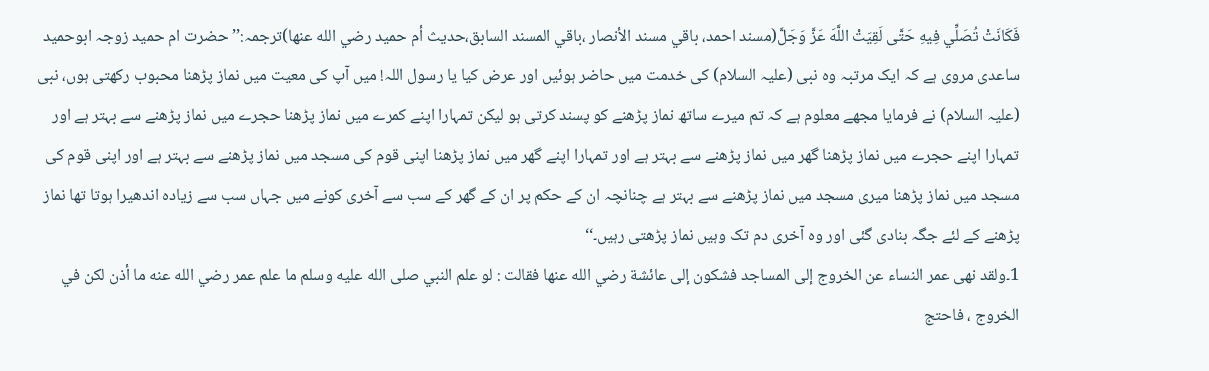فَكَانَتْ تُصَلِّي فِيهِ حَتَّی لَقِيَتْ اللَّهَ عَزَّ وَجَلَّ(مسند احمد، باقي مسند الأنصار ،باقي المسند السابق،حديث أم حميد رضي الله عنها)ترجمہ:’’حضرت ام حمید زوجہ ابوحمید ساعدی مروی ہے کہ ایک مرتبہ وہ نبی (علیہ السلام) کی خدمت میں حاضر ہوئیں اور عرض کیا یا رسول اللہ! میں آپ کی معیت میں نماز پڑھنا محبوب رکھتی ہوں، نبی (علیہ السلام) نے فرمایا مجھے معلوم ہے کہ تم میرے ساتھ نماز پڑھنے کو پسند کرتی ہو لیکن تمہارا اپنے کمرے میں نماز پڑھنا حجرے میں نماز پڑھنے سے بہتر ہے اور تمہارا اپنے حجرے میں نماز پڑھنا گھر میں نماز پڑھنے سے بہتر ہے اور تمہارا اپنے گھر میں نماز پڑھنا اپنی قوم کی مسجد میں نماز پڑھنے سے بہتر ہے اور اپنی قوم کی مسجد میں نماز پڑھنا میری مسجد میں نماز پڑھنے سے بہتر ہے چنانچہ ان کے حکم پر ان کے گھر کے سب سے آخری کونے میں جہاں سب سے زیادہ اندھیرا ہوتا تھا نماز پڑھنے کے لئے جگہ بنادی گئی اور وہ آخری دم تک وہیں نماز پڑھتی رہیں۔‘‘
1۔ولقد نهی عمر النساء عن الخروج إلی المساجد فشكون إلی عائشة رضي الله عنها فقالت : لو علم النبي صلی الله عليه وسلم ما علم عمر رضي الله عنه ما أذن لكن في الخروج ، فاحتج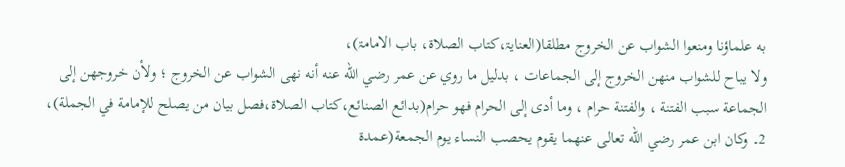به علماؤنا ومنعوا الشواب عن الخروج مطلقا(العنایۃ،کتاب الصلاۃ، باب الامامۃ)،
ولا يباح للشواب منهن الخروج إلی الجماعات ، بدليل ما روي عن عمر رضي الله عنه أنه نهی الشواب عن الخروج ؛ ولأن خروجهن إلی الجماعة سبب الفتنة ، والفتنة حرام ، وما أدی إلی الحرام فهو حرام(بدائع الصنائع،کتاب الصلاۃ،فصل بيان من يصلح للإمامة في الجملة)،
2۔ وكان ابن عمر رضي الله تعالی عنهما يقوم يحصب النساء يوم الجمعة(عمدۃ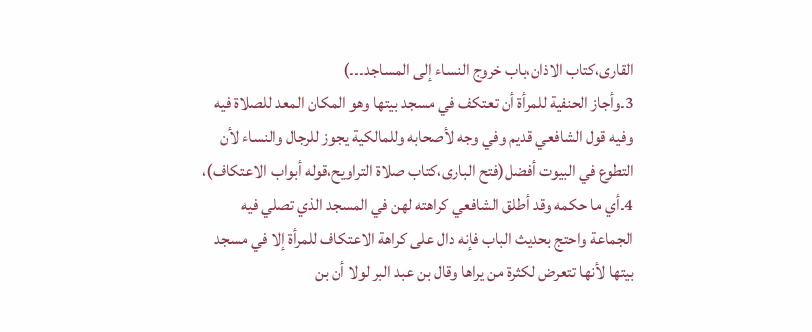القاری،کتاب الاذان،باب خروج النساء إلی المساجد۔۔۔)
3۔وأجاز الحنفية للمرأة أن تعتكف في مسجد بيتها وهو المكان المعد للصلاة فيه وفيه قول الشافعي قديم وفي وجه لأصحابه وللمالكية يجوز للرجال والنساء لأن التطوع في البيوت أفضل(فتح الباری،کتاب صلاۃ التراویح،قوله أبواب الاعتكاف)،
4۔أي ما حكمه وقد أطلق الشافعي كراهته لهن في المسجد الذي تصلي فيه الجماعة واحتج بحديث الباب فإنه دال علی كراهة الاعتكاف للمرأة إلا في مسجد بيتها لأنها تتعرض لكثرة من يراها وقال بن عبد البر لولا أن بن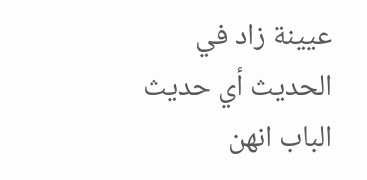عيينة زاد في الحديث أي حديث الباب انهن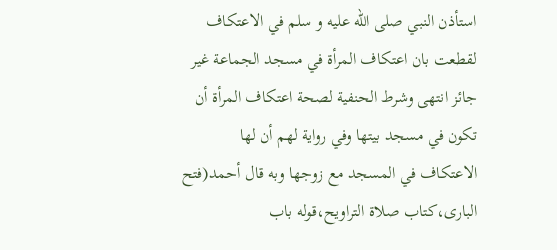استأذن النبي صلی الله عليه و سلم في الاعتكاف لقطعت بان اعتكاف المرأة في مسجد الجماعة غير جائز انتهی وشرط الحنفية لصحة اعتكاف المرأة أن تكون في مسجد بيتها وفي رواية لهم أن لها الاعتكاف في المسجد مع زوجها وبه قال أحمد(فتح الباری،کتاب صلاۃ التراویح،قوله باب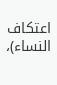اعتکاف النساء)،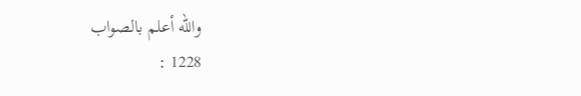والله أعلم بالصواب
1228 :